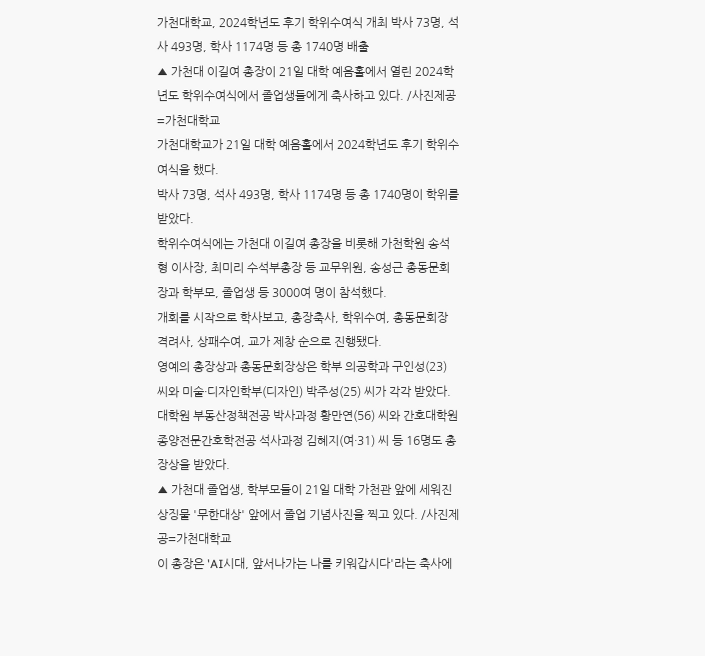가천대학교, 2024학년도 후기 학위수여식 개최 박사 73명, 석사 493명, 학사 1174명 등 총 1740명 배출
▲ 가천대 이길여 총장이 21일 대학 예음홀에서 열린 2024학년도 학위수여식에서 졸업생들에게 축사하고 있다. /사진제공=가천대학교
가천대학교가 21일 대학 예음홀에서 2024학년도 후기 학위수여식을 했다.
박사 73명, 석사 493명, 학사 1174명 등 총 1740명이 학위를 받았다.
학위수여식에는 가천대 이길여 총장을 비롯해 가천학원 송석형 이사장, 최미리 수석부총장 등 교무위원, 송성근 총동문회장과 학부모, 졸업생 등 3000여 명이 참석했다.
개회를 시작으로 학사보고, 총장축사, 학위수여, 총동문회장 격려사, 상패수여, 교가 제창 순으로 진행됐다.
영예의 총장상과 총동문회장상은 학부 의공학과 구인성(23) 씨와 미술·디자인학부(디자인) 박주성(25) 씨가 각각 받았다.
대학원 부동산정책전공 박사과정 황만연(56) 씨와 간호대학원 종양전문간호학전공 석사과정 김혜지(여·31) 씨 등 16명도 총장상을 받았다.
▲ 가천대 졸업생, 학부모들이 21일 대학 가천관 앞에 세워진 상징물 '무한대상' 앞에서 졸업 기념사진을 찍고 있다. /사진제공=가천대학교
이 총장은 'AI시대, 앞서나가는 나를 키워갑시다'라는 축사에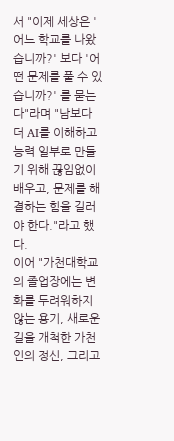서 "이제 세상은 '어느 학교를 나왔습니까?' 보다 '어떤 문제를 풀 수 있습니까?' 를 묻는다"라며 "남보다 더 AI를 이해하고 능력 일부로 만들기 위해 끊임없이 배우고, 문제를 해결하는 힘을 길러야 한다."라고 했다.
이어 "가천대학교의 졸업장에는 변화를 두려워하지 않는 용기, 새로운 길을 개척한 가천인의 정신, 그리고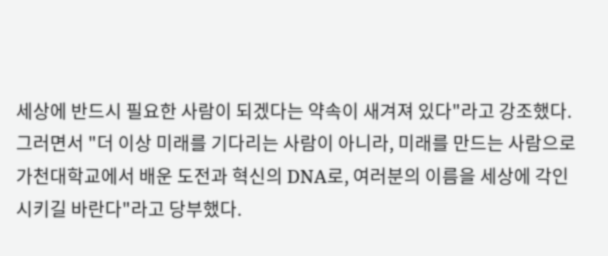세상에 반드시 필요한 사람이 되겠다는 약속이 새겨져 있다"라고 강조했다.
그러면서 "더 이상 미래를 기다리는 사람이 아니라, 미래를 만드는 사람으로 가천대학교에서 배운 도전과 혁신의 DNA로, 여러분의 이름을 세상에 각인시키길 바란다"라고 당부했다.